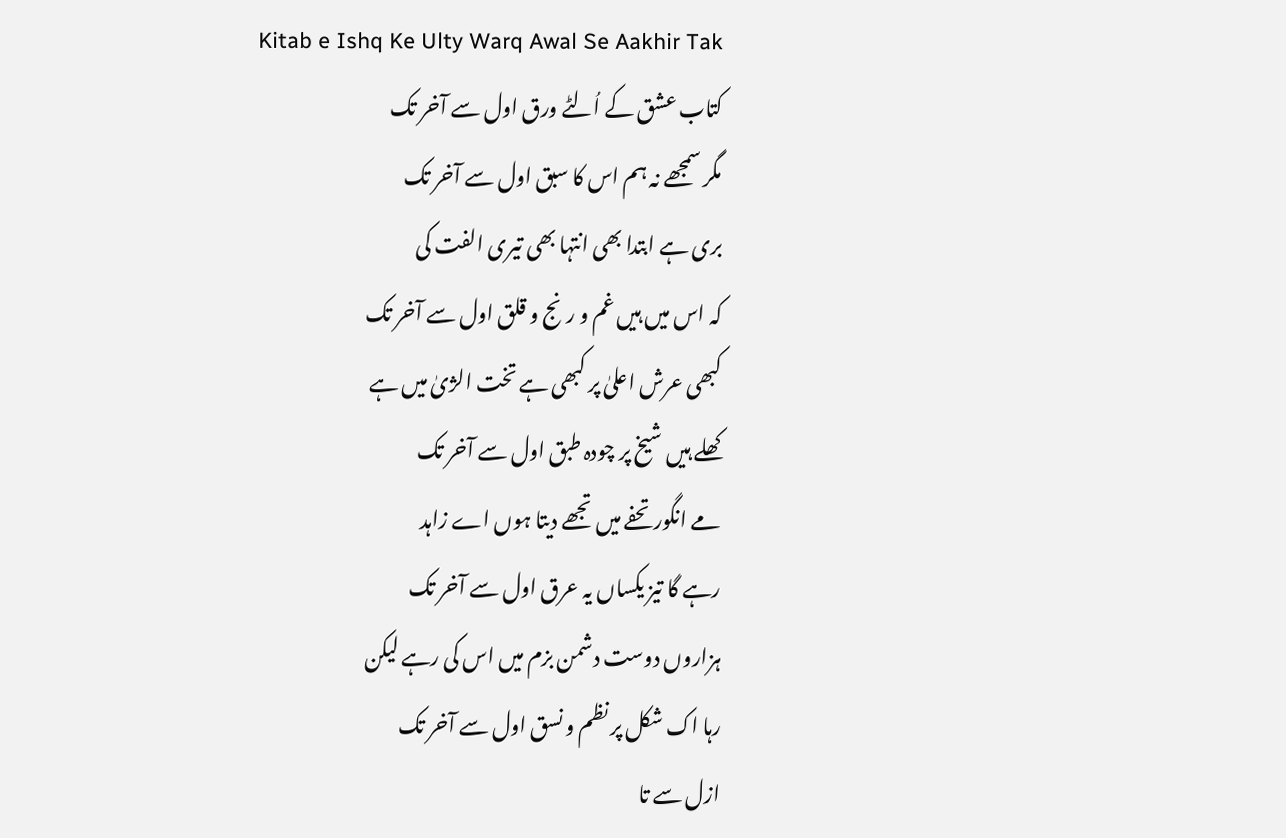Kitab e Ishq Ke Ulty Warq Awal Se Aakhir Tak
کتاب عشق کے اُلٹے ورق اول سے آخر تک
مگر سمجھے نہ ہم اس کا سبق اول سے آخر تک
بری ہے ابتدا بھی انتہا بھی تیری الفت کی
کہ اس میں ہیں غم و رنج و قلق اول سے آخر تک
کبھی عرش اعلیٰ پر کبھی ہے تخت الژیٰ میں ہے
کھلے ہیں شیخ پر چودہ طبق اول سے آخر تک
مے انگور تحفے میں تجھے دیتا ہوں اے زاہد
رہے گا تیز یکساں یہ عرق اول سے آخر تک
ہزاروں دوست دشمن بزم میں اس کی رہے لیکن
رہا اک شکل پر نظم و نسق اول سے آخر تک
ازل سے تا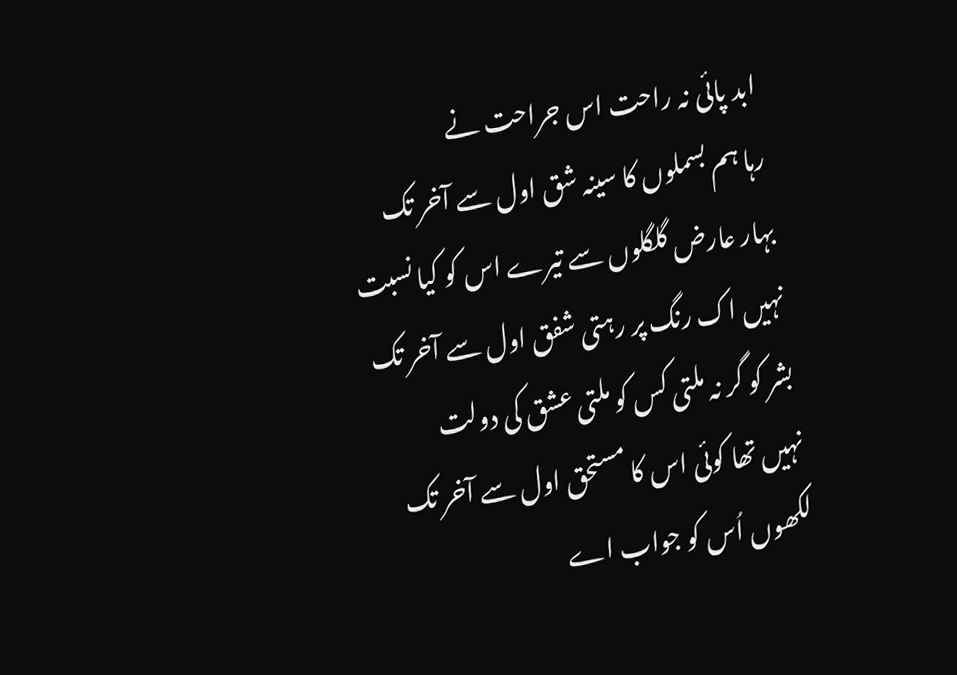ابد پائی نہ راحت اس جراحت نے
رہا ہم بسملوں کا سینہ شق اول سے آخر تک
بہار عارض گلگلوں سے تیرے اس کو کیا نسبت
نہیں اک رنگ پر رہتی شفق اول سے آخر تک
بشر کو گر نہ ملتی کس کو ملتی عشق کی دولت
نہیں تھا کوئی اس کا مستحق اول سے آخر تک
لکھوں اُس کو جواب اے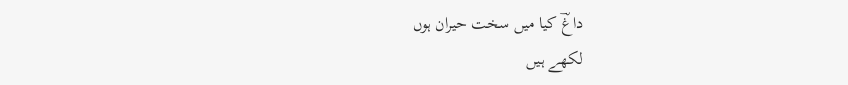داغؔ کیا میں سخت حیران ہوں
لکھے ہیں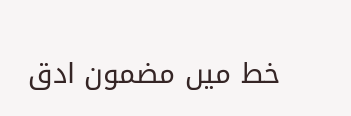خط میں مضمون ادق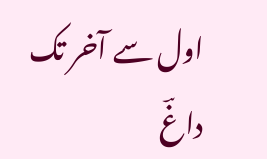اول سے آخر تک
داغؔ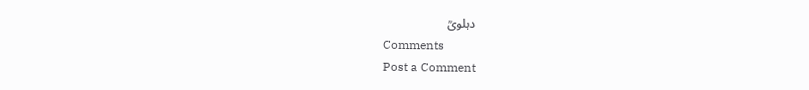دہلویؒ
Comments
Post a Comment